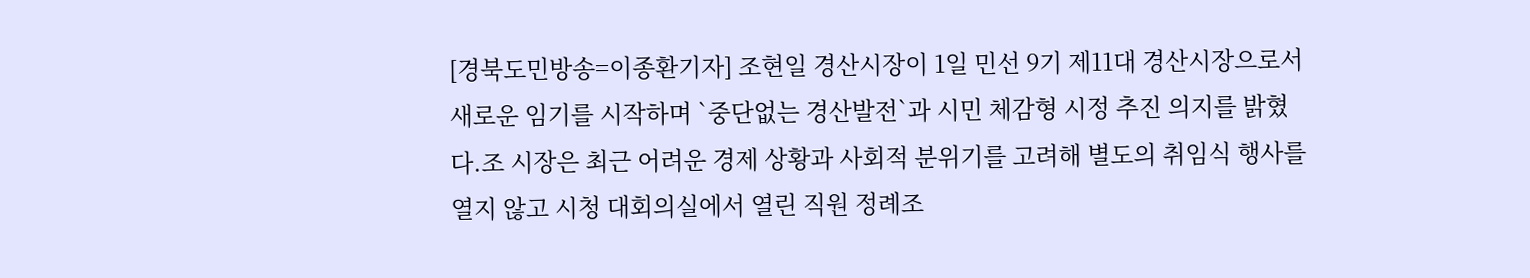[경북도민방송=이종환기자] 조현일 경산시장이 1일 민선 9기 제11대 경산시장으로서 새로운 임기를 시작하며 `중단없는 경산발전`과 시민 체감형 시정 추진 의지를 밝혔다.조 시장은 최근 어려운 경제 상황과 사회적 분위기를 고려해 별도의 취임식 행사를 열지 않고 시청 대회의실에서 열린 직원 정례조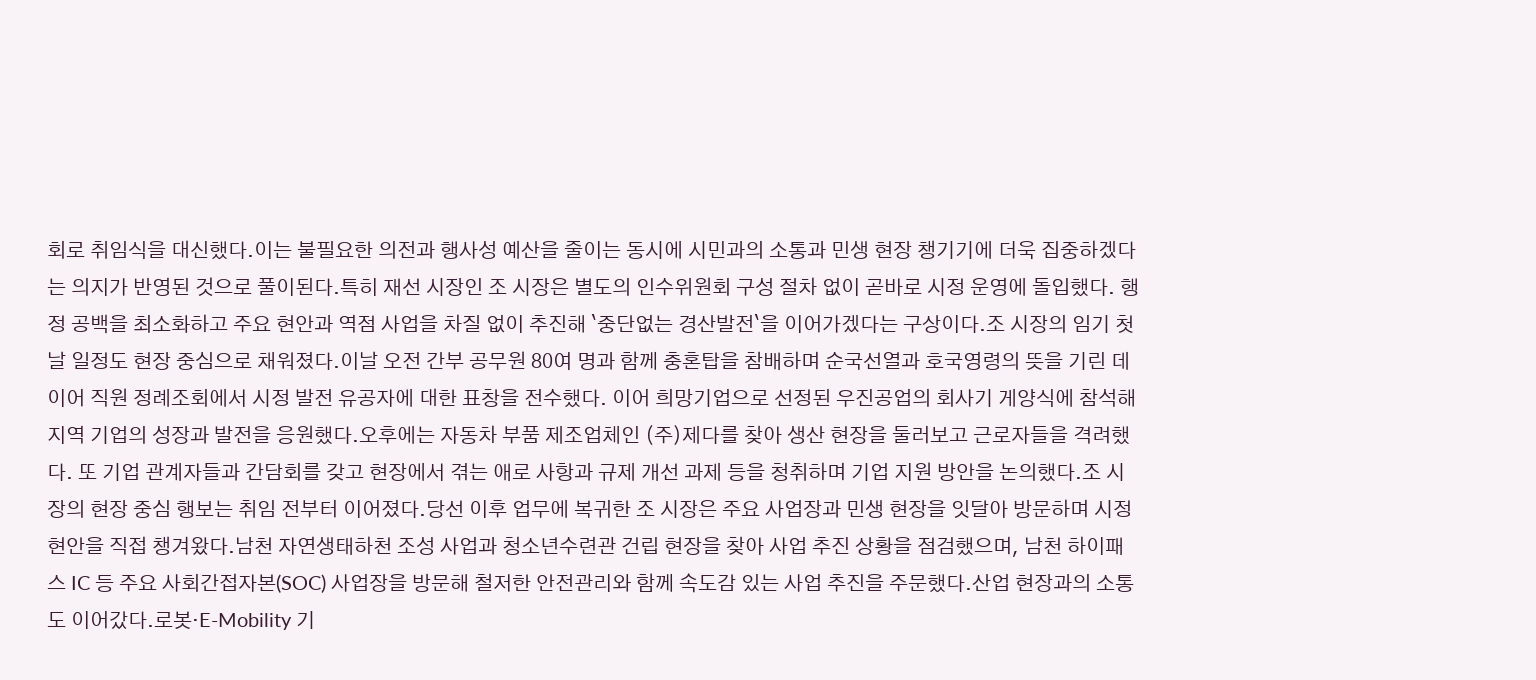회로 취임식을 대신했다.이는 불필요한 의전과 행사성 예산을 줄이는 동시에 시민과의 소통과 민생 현장 챙기기에 더욱 집중하겠다는 의지가 반영된 것으로 풀이된다.특히 재선 시장인 조 시장은 별도의 인수위원회 구성 절차 없이 곧바로 시정 운영에 돌입했다. 행정 공백을 최소화하고 주요 현안과 역점 사업을 차질 없이 추진해 `중단없는 경산발전`을 이어가겠다는 구상이다.조 시장의 임기 첫날 일정도 현장 중심으로 채워졌다.이날 오전 간부 공무원 80여 명과 함께 충혼탑을 참배하며 순국선열과 호국영령의 뜻을 기린 데 이어 직원 정례조회에서 시정 발전 유공자에 대한 표창을 전수했다. 이어 희망기업으로 선정된 우진공업의 회사기 게양식에 참석해 지역 기업의 성장과 발전을 응원했다.오후에는 자동차 부품 제조업체인 (주)제다를 찾아 생산 현장을 둘러보고 근로자들을 격려했다. 또 기업 관계자들과 간담회를 갖고 현장에서 겪는 애로 사항과 규제 개선 과제 등을 청취하며 기업 지원 방안을 논의했다.조 시장의 현장 중심 행보는 취임 전부터 이어졌다.당선 이후 업무에 복귀한 조 시장은 주요 사업장과 민생 현장을 잇달아 방문하며 시정 현안을 직접 챙겨왔다.남천 자연생태하천 조성 사업과 청소년수련관 건립 현장을 찾아 사업 추진 상황을 점검했으며, 남천 하이패스 IC 등 주요 사회간접자본(SOC) 사업장을 방문해 철저한 안전관리와 함께 속도감 있는 사업 추진을 주문했다.산업 현장과의 소통도 이어갔다.로봇·E-Mobility 기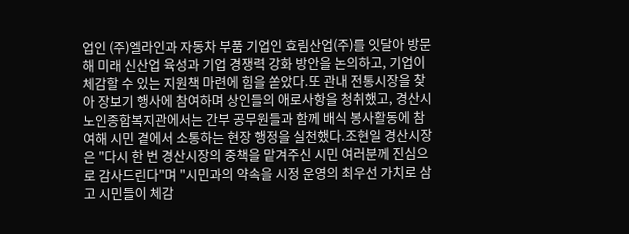업인 (주)엘라인과 자동차 부품 기업인 효림산업(주)를 잇달아 방문해 미래 신산업 육성과 기업 경쟁력 강화 방안을 논의하고, 기업이 체감할 수 있는 지원책 마련에 힘을 쏟았다.또 관내 전통시장을 찾아 장보기 행사에 참여하며 상인들의 애로사항을 청취했고, 경산시노인종합복지관에서는 간부 공무원들과 함께 배식 봉사활동에 참여해 시민 곁에서 소통하는 현장 행정을 실천했다.조현일 경산시장은 "다시 한 번 경산시장의 중책을 맡겨주신 시민 여러분께 진심으로 감사드린다"며 "시민과의 약속을 시정 운영의 최우선 가치로 삼고 시민들이 체감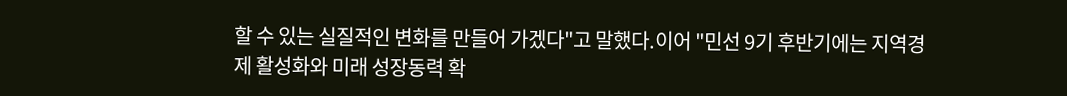할 수 있는 실질적인 변화를 만들어 가겠다"고 말했다.이어 "민선 9기 후반기에는 지역경제 활성화와 미래 성장동력 확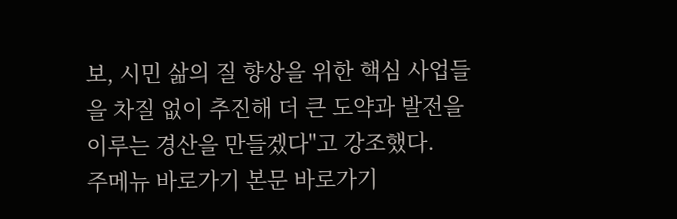보, 시민 삶의 질 향상을 위한 핵심 사업들을 차질 없이 추진해 더 큰 도약과 발전을 이루는 경산을 만들겠다"고 강조했다.
주메뉴 바로가기 본문 바로가기